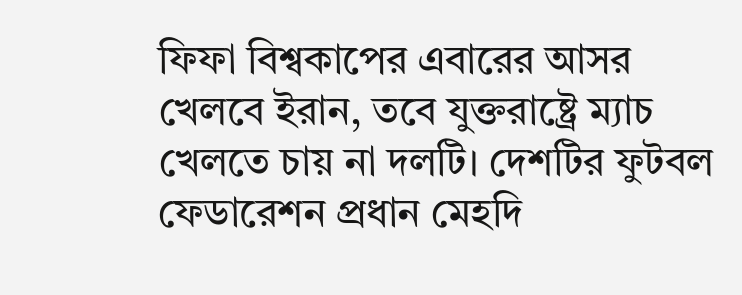ফিফা বিশ্বকাপের এবারের আসর খেলবে ইরান, তবে যুক্তরাষ্ট্রে ম্যাচ খেলতে চায় না দলটি। দেশটির ফুটবল ফেডারেশন প্রধান মেহদি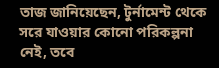তাজ জানিয়েছেন, টুর্নামেন্ট থেকে সরে যাওয়ার কোনো পরিকল্পনা নেই, তবে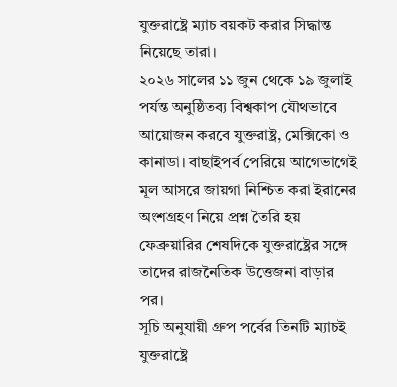যুক্তরাষ্ট্রে ম্যাচ বয়কট করার সিদ্ধান্ত নিয়েছে তারা।
২০২৬ সালের ১১ জুন থেকে ১৯ জুলাই পর্যন্ত অনুষ্ঠিতব্য বিশ্বকাপ যৌথভাবে আয়োজন করবে যুক্তরাষ্ট্র, মেক্সিকো ও কানাডা। বাছাইপর্ব পেরিয়ে আগেভাগেই মূল আসরে জায়গা নিশ্চিত করা ইরানের অংশগ্রহণ নিয়ে প্রশ্ন তৈরি হয় ফেব্রুয়ারির শেষদিকে যুক্তরাষ্ট্রের সঙ্গে তাদের রাজনৈতিক উত্তেজনা বাড়ার পর।
সূচি অনুযায়ী গ্রুপ পর্বের তিনটি ম্যাচই যুক্তরাষ্ট্রে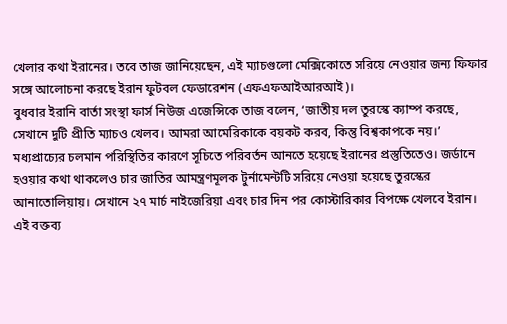খেলার কথা ইরানের। তবে তাজ জানিয়েছেন, এই ম্যাচগুলো মেক্সিকোতে সরিয়ে নেওয়ার জন্য ফিফার সঙ্গে আলোচনা করছে ইরান ফুটবল ফেডারেশন (এফএফআইআরআই)।
বুধবার ইরানি বার্তা সংস্থা ফার্স নিউজ এজেন্সিকে তাজ বলেন, ‘জাতীয় দল তুরস্কে ক্যাম্প করছে, সেখানে দুটি প্রীতি ম্যাচও খেলব। আমরা আমেরিকাকে বয়কট করব, কিন্তু বিশ্বকাপকে নয়।’
মধ্যপ্রাচ্যের চলমান পরিস্থিতির কারণে সূচিতে পরিবর্তন আনতে হয়েছে ইরানের প্রস্তুতিতেও। জর্ডানে হওয়ার কথা থাকলেও চার জাতির আমন্ত্রণমূলক টুর্নামেন্টটি সরিয়ে নেওয়া হয়েছে তুরস্কের আনাতোলিয়ায়। সেখানে ২৭ মার্চ নাইজেরিয়া এবং চার দিন পর কোস্টারিকার বিপক্ষে খেলবে ইরান।
এই বক্তব্য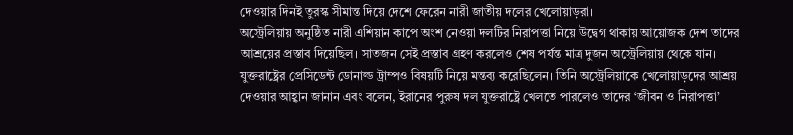দেওয়ার দিনই তুরস্ক সীমান্ত দিয়ে দেশে ফেরেন নারী জাতীয় দলের খেলোয়াড়রা।
অস্ট্রেলিয়ায় অনুষ্ঠিত নারী এশিয়ান কাপে অংশ নেওয়া দলটির নিরাপত্তা নিয়ে উদ্বেগ থাকায় আয়োজক দেশ তাদের আশ্রয়ের প্রস্তাব দিয়েছিল। সাতজন সেই প্রস্তাব গ্রহণ করলেও শেষ পর্যন্ত মাত্র দুজন অস্ট্রেলিয়ায় থেকে যান।
যুক্তরাষ্ট্রের প্রেসিডেন্ট ডোনাল্ড ট্রাম্পও বিষয়টি নিয়ে মন্তব্য করেছিলেন। তিনি অস্ট্রেলিয়াকে খেলোয়াড়দের আশ্রয় দেওয়ার আহ্বান জানান এবং বলেন, ইরানের পুরুষ দল যুক্তরাষ্ট্রে খেলতে পারলেও তাদের ‘জীবন ও নিরাপত্তা’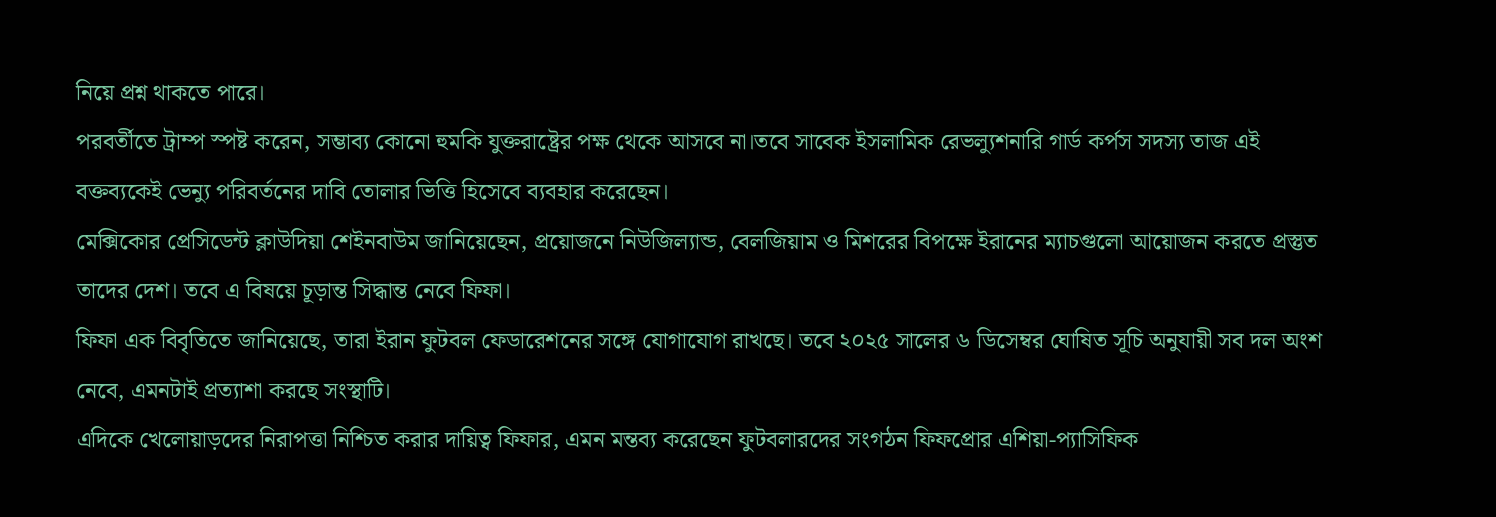নিয়ে প্রশ্ন থাকতে পারে।
পরবর্তীতে ট্রাম্প স্পষ্ট করেন, সম্ভাব্য কোনো হুমকি যুক্তরাষ্ট্রের পক্ষ থেকে আসবে না।তবে সাবেক ইসলামিক রেভল্যুশনারি গার্ড কর্পস সদস্য তাজ এই বক্তব্যকেই ভেন্যু পরিবর্তনের দাবি তোলার ভিত্তি হিসেবে ব্যবহার করেছেন।
মেক্সিকোর প্রেসিডেন্ট ক্লাউদিয়া শেইনবাউম জানিয়েছেন, প্রয়োজনে নিউজিল্যান্ড, বেলজিয়াম ও মিশরের বিপক্ষে ইরানের ম্যাচগুলো আয়োজন করতে প্রস্তুত তাদের দেশ। তবে এ বিষয়ে চূড়ান্ত সিদ্ধান্ত নেবে ফিফা।
ফিফা এক বিবৃতিতে জানিয়েছে, তারা ইরান ফুটবল ফেডারেশনের সঙ্গে যোগাযোগ রাখছে। তবে ২০২৫ সালের ৬ ডিসেম্বর ঘোষিত সূচি অনুযায়ী সব দল অংশ নেবে, এমনটাই প্রত্যাশা করছে সংস্থাটি।
এদিকে খেলোয়াড়দের নিরাপত্তা নিশ্চিত করার দায়িত্ব ফিফার, এমন মন্তব্য করেছেন ফুটবলারদের সংগঠন ফিফপ্রোর এশিয়া-প্যাসিফিক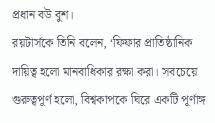প্রধান বউ বুশ।
রয়টার্সকে তিনি বলেন, ‘ফিফার প্রাতিষ্ঠানিক দায়িত্ব হলো মানবাধিকার রক্ষা করা। সবচেয়ে গুরুত্বপূর্ণ হলো, বিশ্বকাপকে ঘিরে একটি পূর্ণাঙ্গ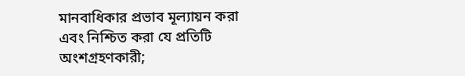মানবাধিকার প্রভাব মূল্যায়ন করা এবং নিশ্চিত করা যে প্রতিটি অংশগ্রহণকারী;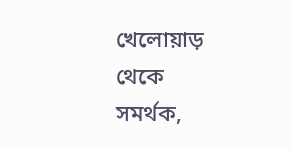খেলোয়াড় থেকে সমর্থক,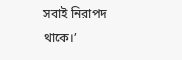সবাই নিরাপদ থাকে।’